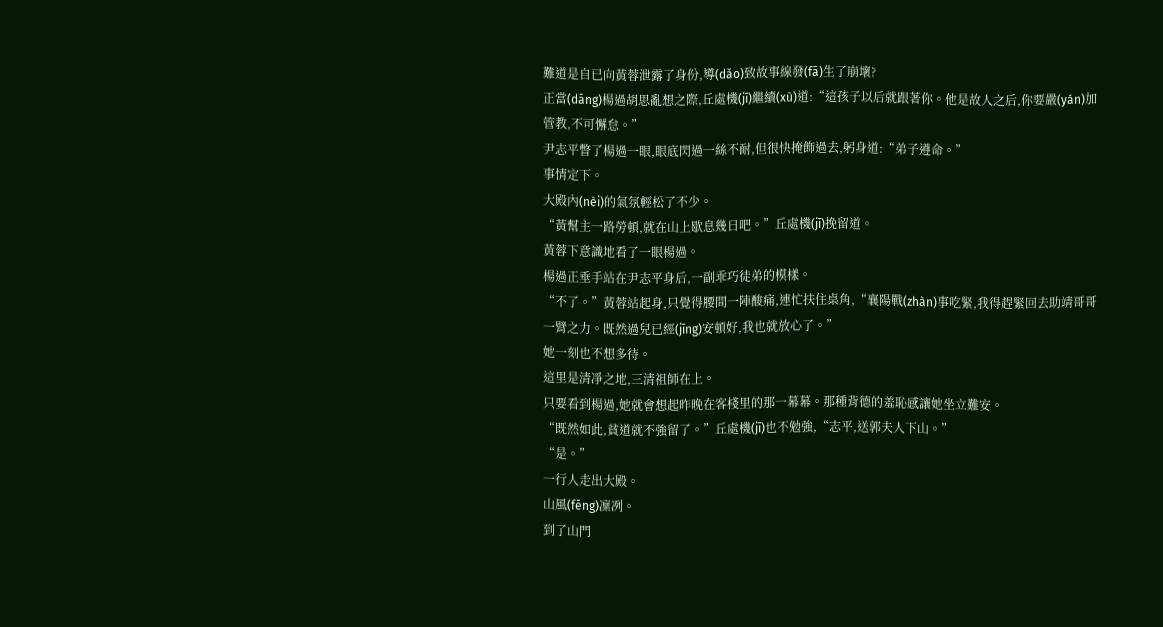難道是自已向黃蓉泄露了身份,導(dǎo)致故事線發(fā)生了崩壞?
正當(dāng)楊過胡思亂想之際,丘處機(jī)繼續(xù)道:“這孩子以后就跟著你。他是故人之后,你要嚴(yán)加管教,不可懈怠。”
尹志平瞥了楊過一眼,眼底閃過一絲不耐,但很快掩飾過去,躬身道:“弟子遵命。”
事情定下。
大殿內(nèi)的氣氛輕松了不少。
“黃幫主一路勞頓,就在山上歇息幾日吧。”丘處機(jī)挽留道。
黃蓉下意識地看了一眼楊過。
楊過正垂手站在尹志平身后,一副乖巧徒弟的模樣。
“不了。”黃蓉站起身,只覺得腰間一陣酸痛,連忙扶住桌角,“襄陽戰(zhàn)事吃緊,我得趕緊回去助靖哥哥一臂之力。既然過兒已經(jīng)安頓好,我也就放心了。”
她一刻也不想多待。
這里是清凈之地,三清祖師在上。
只要看到楊過,她就會想起昨晚在客棧里的那一幕幕。那種背德的羞恥感讓她坐立難安。
“既然如此,貧道就不強留了。”丘處機(jī)也不勉強,“志平,送郭夫人下山。”
“是。”
一行人走出大殿。
山風(fēng)凜冽。
到了山門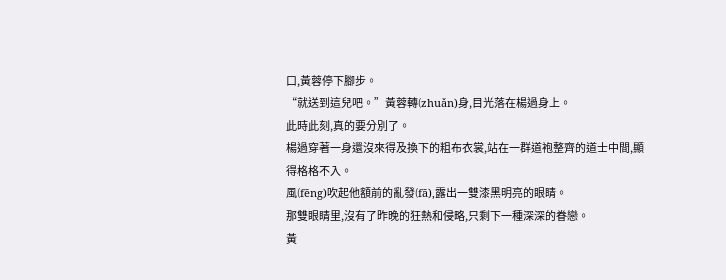口,黃蓉停下腳步。
“就送到這兒吧。”黃蓉轉(zhuǎn)身,目光落在楊過身上。
此時此刻,真的要分別了。
楊過穿著一身還沒來得及換下的粗布衣裳,站在一群道袍整齊的道士中間,顯得格格不入。
風(fēng)吹起他額前的亂發(fā),露出一雙漆黑明亮的眼睛。
那雙眼睛里,沒有了昨晚的狂熱和侵略,只剩下一種深深的眷戀。
黃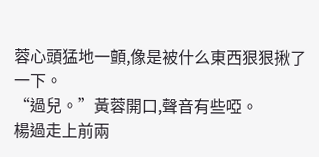蓉心頭猛地一顫,像是被什么東西狠狠揪了一下。
“過兒。”黃蓉開口,聲音有些啞。
楊過走上前兩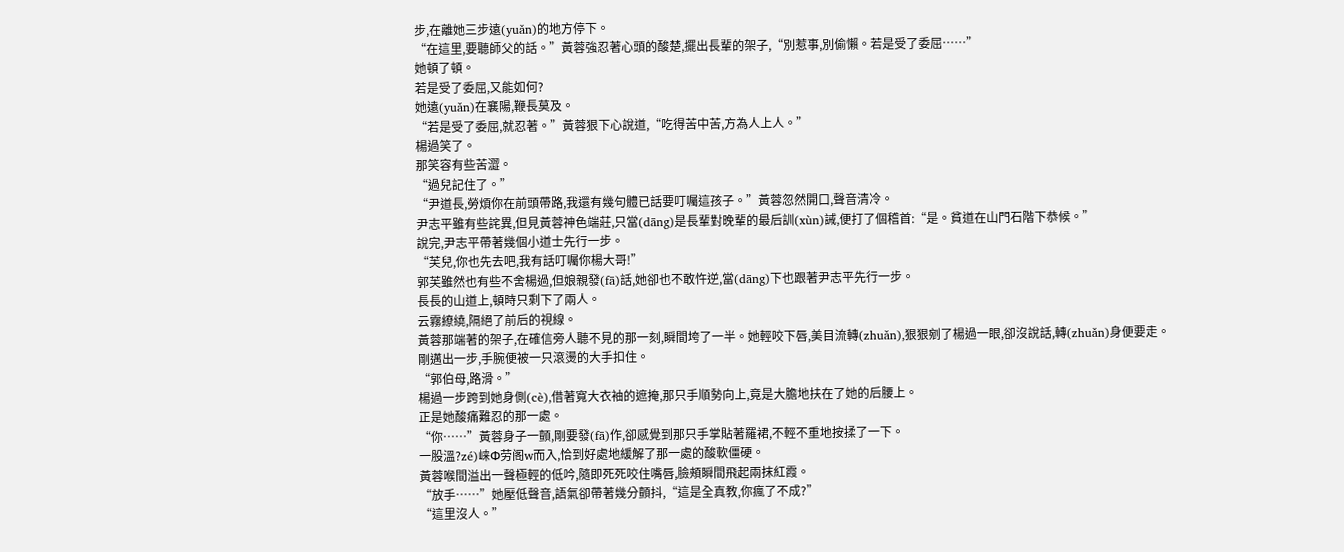步,在離她三步遠(yuǎn)的地方停下。
“在這里,要聽師父的話。”黃蓉強忍著心頭的酸楚,擺出長輩的架子,“別惹事,別偷懶。若是受了委屈……”
她頓了頓。
若是受了委屈,又能如何?
她遠(yuǎn)在襄陽,鞭長莫及。
“若是受了委屈,就忍著。”黃蓉狠下心說道,“吃得苦中苦,方為人上人。”
楊過笑了。
那笑容有些苦澀。
“過兒記住了。”
“尹道長,勞煩你在前頭帶路,我還有幾句體已話要叮囑這孩子。”黃蓉忽然開口,聲音清冷。
尹志平雖有些詫異,但見黃蓉神色端莊,只當(dāng)是長輩對晚輩的最后訓(xùn)誡,便打了個稽首:“是。貧道在山門石階下恭候。”
說完,尹志平帶著幾個小道士先行一步。
“芙兒,你也先去吧,我有話叮囑你楊大哥!”
郭芙雖然也有些不舍楊過,但娘親發(fā)話,她卻也不敢忤逆,當(dāng)下也跟著尹志平先行一步。
長長的山道上,頓時只剩下了兩人。
云霧繚繞,隔絕了前后的視線。
黃蓉那端著的架子,在確信旁人聽不見的那一刻,瞬間垮了一半。她輕咬下唇,美目流轉(zhuǎn),狠狠剜了楊過一眼,卻沒說話,轉(zhuǎn)身便要走。
剛邁出一步,手腕便被一只滾燙的大手扣住。
“郭伯母,路滑。”
楊過一步跨到她身側(cè),借著寬大衣袖的遮掩,那只手順勢向上,竟是大膽地扶在了她的后腰上。
正是她酸痛難忍的那一處。
“你……”黃蓉身子一顫,剛要發(fā)作,卻感覺到那只手掌貼著羅裙,不輕不重地按揉了一下。
一股溫?zé)崃Φ劳阁w而入,恰到好處地緩解了那一處的酸軟僵硬。
黃蓉喉間溢出一聲極輕的低吟,隨即死死咬住嘴唇,臉頰瞬間飛起兩抹紅霞。
“放手……”她壓低聲音,語氣卻帶著幾分顫抖,“這是全真教,你瘋了不成?”
“這里沒人。”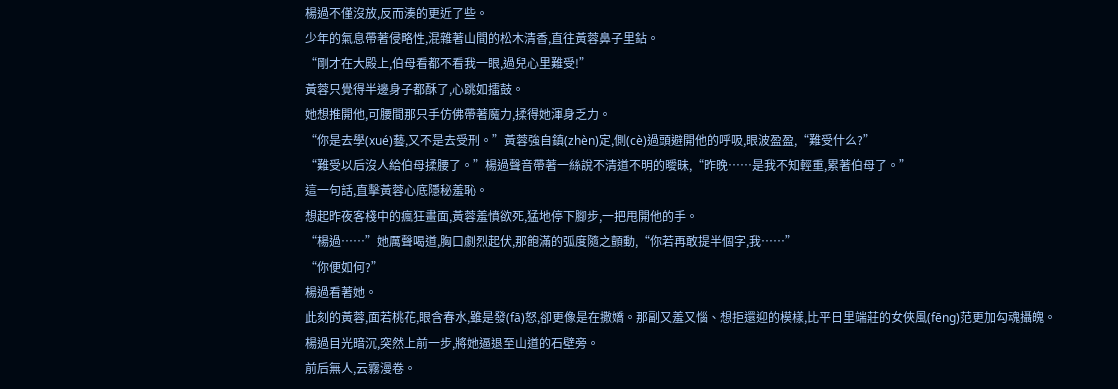楊過不僅沒放,反而湊的更近了些。
少年的氣息帶著侵略性,混雜著山間的松木清香,直往黃蓉鼻子里鉆。
“剛才在大殿上,伯母看都不看我一眼,過兒心里難受!”
黃蓉只覺得半邊身子都酥了,心跳如擂鼓。
她想推開他,可腰間那只手仿佛帶著魔力,揉得她渾身乏力。
“你是去學(xué)藝,又不是去受刑。”黃蓉強自鎮(zhèn)定,側(cè)過頭避開他的呼吸,眼波盈盈,“難受什么?”
“難受以后沒人給伯母揉腰了。”楊過聲音帶著一絲說不清道不明的曖昧,“昨晚……是我不知輕重,累著伯母了。”
這一句話,直擊黃蓉心底隱秘羞恥。
想起昨夜客棧中的瘋狂畫面,黃蓉羞憤欲死,猛地停下腳步,一把甩開他的手。
“楊過……”她厲聲喝道,胸口劇烈起伏,那飽滿的弧度隨之顫動,“你若再敢提半個字,我……”
“你便如何?”
楊過看著她。
此刻的黃蓉,面若桃花,眼含春水,雖是發(fā)怒,卻更像是在撒嬌。那副又羞又惱、想拒還迎的模樣,比平日里端莊的女俠風(fēng)范更加勾魂攝魄。
楊過目光暗沉,突然上前一步,將她逼退至山道的石壁旁。
前后無人,云霧漫卷。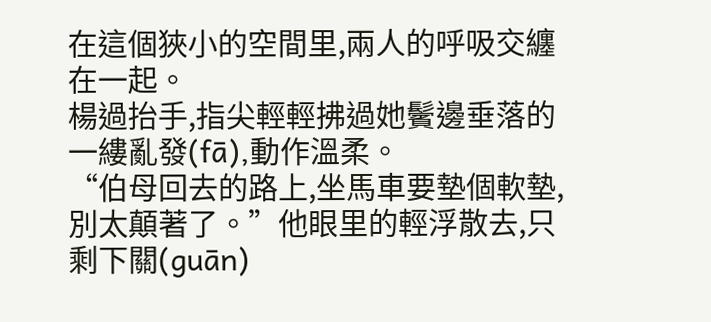在這個狹小的空間里,兩人的呼吸交纏在一起。
楊過抬手,指尖輕輕拂過她鬢邊垂落的一縷亂發(fā),動作溫柔。
“伯母回去的路上,坐馬車要墊個軟墊,別太顛著了。”他眼里的輕浮散去,只剩下關(guān)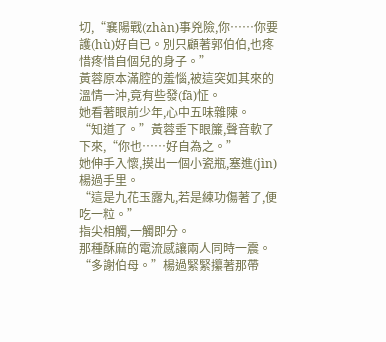切,“襄陽戰(zhàn)事兇險,你……你要護(hù)好自已。別只顧著郭伯伯,也疼惜疼惜自個兒的身子。”
黃蓉原本滿腔的羞惱,被這突如其來的溫情一沖,竟有些發(fā)怔。
她看著眼前少年,心中五味雜陳。
“知道了。”黃蓉垂下眼簾,聲音軟了下來,“你也……好自為之。”
她伸手入懷,摸出一個小瓷瓶,塞進(jìn)楊過手里。
“這是九花玉露丸,若是練功傷著了,便吃一粒。”
指尖相觸,一觸即分。
那種酥麻的電流感讓兩人同時一震。
“多謝伯母。”楊過緊緊攥著那帶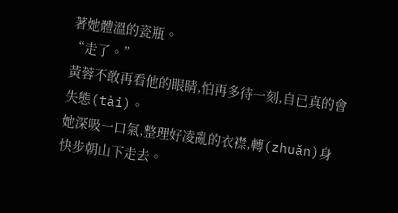著她體溫的瓷瓶。
“走了。”
黃蓉不敢再看他的眼睛,怕再多待一刻,自已真的會失態(tài)。
她深吸一口氣,整理好凌亂的衣襟,轉(zhuǎn)身快步朝山下走去。